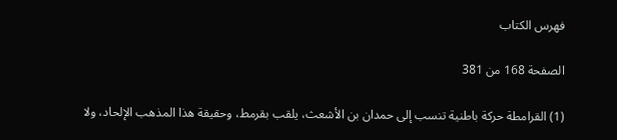فهرس الكتاب

الصفحة 168 من 381

(1) القرامطة حركة باطنية تنسب إلى حمدان بن الأشعث، يلقب بقرمط، وحقيقة هذا المذهب الإلحاد، ولا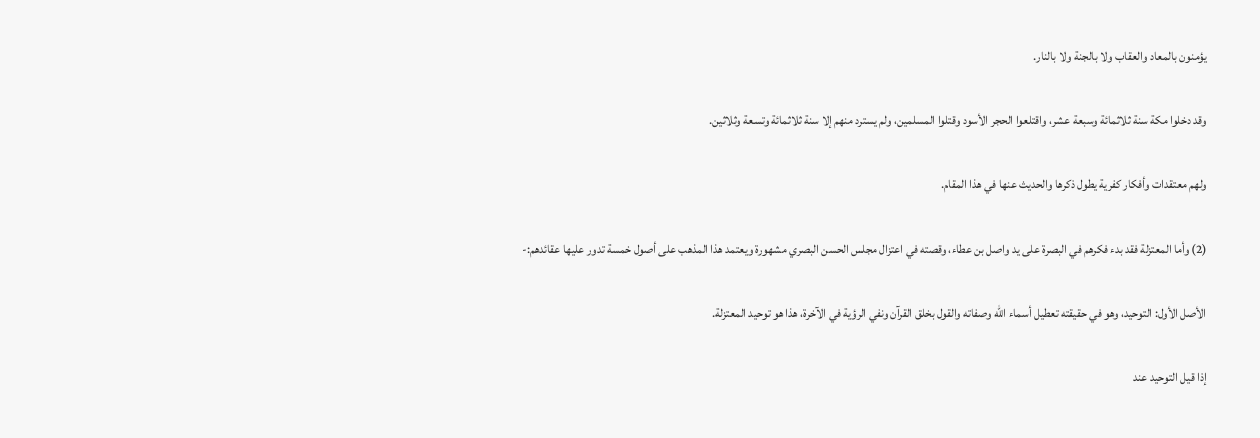يؤمنون بالمعاد والعقاب ولا بالجنة ولا بالنار.

وقد دخلوا مكة سنة ثلاثمائة وسبعة عشر، واقتلعوا الحجر الأسود وقتلوا المسلمين، ولم يسترد منهم إلا سنة ثلاثمائة وتسعة وثلاثين.

ولهم معتقدات وأفكار كفرية يطول ذكرها والحديث عنها في هذا المقام.

(2) وأما المعتزلة فقد بدء فكرهم في البصرة على يد واصل بن عطاء، وقصته في اعتزال مجلس الحسن البصري مشهورة ويعتمد هذا المذهب على أصول خمسة تدور عليها عقائدهم:-

الأصل الأول: التوحيد، وهو في حقيقته تعطيل أسماء الله وصفاته والقول بخلق القرآن ونفي الرؤية في الآخرة، هذا هو توحيد المعتزلة.

إذا قيل التوحيد عند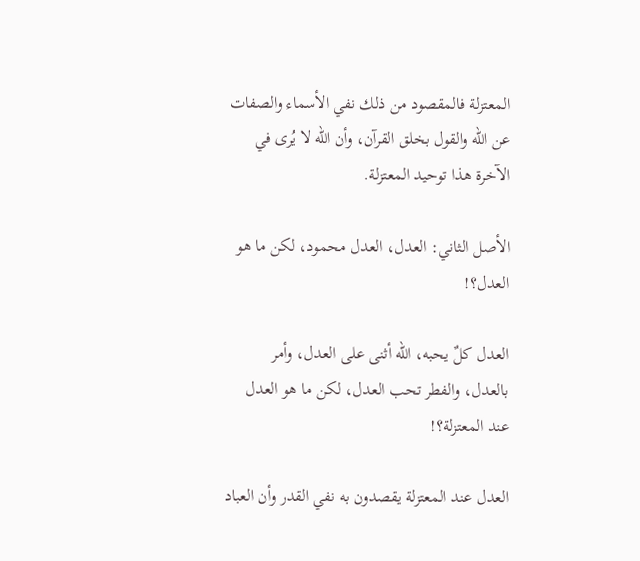المعتزلة فالمقصود من ذلك نفي الأسماء والصفات عن الله والقول بخلق القرآن، وأن الله لا يُرى في الآخرة هذا توحيد المعتزلة.

الأصل الثاني: العدل، العدل محمود، لكن ما هو العدل؟!

العدل كلٌ يحبه، الله أثنى على العدل، وأمر بالعدل، والفطر تحب العدل، لكن ما هو العدل عند المعتزلة؟!

العدل عند المعتزلة يقصدون به نفي القدر وأن العباد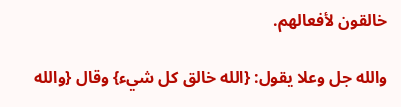خالقون لأفعالهم.

والله جل وعلا يقول: {الله خالق كل شيء} وقال {والله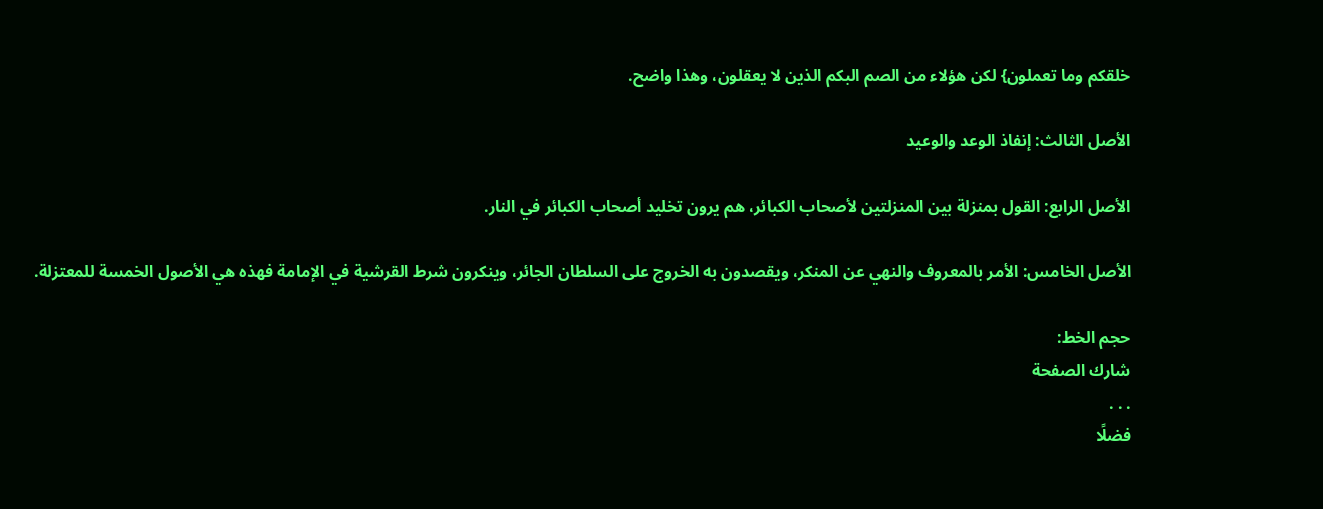خلقكم وما تعملون} لكن هؤلاء من الصم البكم الذين لا يعقلون، وهذا واضح.

الأصل الثالث: إنفاذ الوعد والوعيد

الأصل الرابع: القول بمنزلة بين المنزلتين لأصحاب الكبائر، هم يرون تخليد أصحاب الكبائر في النار.

الأصل الخامس: الأمر بالمعروف والنهي عن المنكر، ويقصدون به الخروج على السلطان الجائر، وينكرون شرط القرشية في الإمامة فهذه هي الأصول الخمسة للمعتزلة.

حجم الخط:
شارك الصفحة
. . .
فضلًا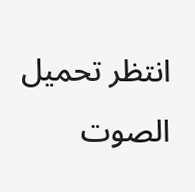انتظر تحميل الصوت